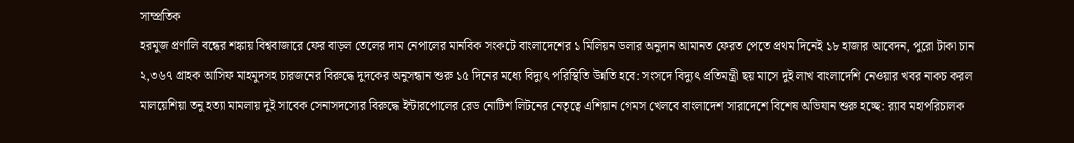সাম্প্রতিক
হরমুজ প্রণালি বন্ধের শঙ্কায় বিশ্ববাজারে ফের বাড়ল তেলের দাম নেপালের মানবিক সংকটে বাংলাদেশের ১ মিলিয়ন ডলার অনুদান আমানত ফেরত পেতে প্রথম দিনেই ১৮ হাজার আবেদন, পুরো টাকা চান ২,৩৬৭ গ্রাহক আসিফ মাহমুদসহ চারজনের বিরুদ্ধে দুদকের অনুসন্ধান শুরু ১৫ দিনের মধ্যে বিদ্যুৎ পরিস্থিতি উন্নতি হবে: সংসদে বিদ্যুৎ প্রতিমন্ত্রী ছয় মাসে দুই লাখ বাংলাদেশি নেওয়ার খবর নাকচ করল মালয়েশিয়া তনু হত্যা মামলায় দুই সাবেক সেনাসদস্যের বিরুদ্ধে ইন্টারপোলের রেড নোটিশ লিটনের নেতৃত্বে এশিয়ান গেমস খেলবে বাংলাদেশ সারাদেশে বিশেষ অভিযান শুরু হচ্ছে: র‍্যাব মহাপরিচালক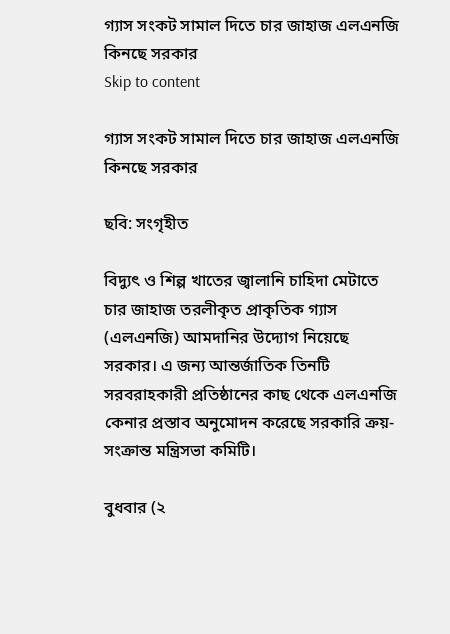গ্যাস সংকট সামাল দিতে চার জাহাজ এলএনজি কিনছে সরকার
Skip to content

গ্যাস সংকট সামাল দিতে চার জাহাজ এলএনজি কিনছে সরকার

ছবি: সংগৃহীত

বিদ্যুৎ ও শিল্প খাতের জ্বালানি চাহিদা মেটাতে চার জাহাজ তরলীকৃত প্রাকৃতিক গ্যাস (এলএনজি) আমদানির উদ্যোগ নিয়েছে সরকার। এ জন্য আন্তর্জাতিক তিনটি সরবরাহকারী প্রতিষ্ঠানের কাছ থেকে এলএনজি কেনার প্রস্তাব অনুমোদন করেছে সরকারি ক্রয়-সংক্রান্ত মন্ত্রিসভা কমিটি।

বুধবার (২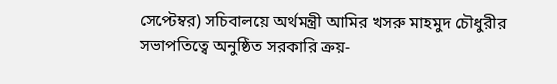সেপ্টেম্বর) সচিবালয়ে অর্থমন্ত্রী আমির খসরু মাহমুদ চৌধুরীর সভাপতিত্বে অনুষ্ঠিত সরকারি ক্রয়-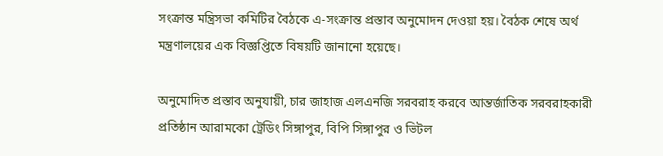সংক্রান্ত মন্ত্রিসভা কমিটির বৈঠকে এ-সংক্রান্ত প্রস্তাব অনুমোদন দেওয়া হয়। বৈঠক শেষে অর্থ মন্ত্রণালয়ের এক বিজ্ঞপ্তিতে বিষয়টি জানানো হয়েছে।

অনুমোদিত প্রস্তাব অনুযায়ী, চার জাহাজ এলএনজি সরবরাহ করবে আন্তর্জাতিক সরবরাহকারী প্রতিষ্ঠান আরামকো ট্রেডিং সিঙ্গাপুর, বিপি সিঙ্গাপুর ও ভিটল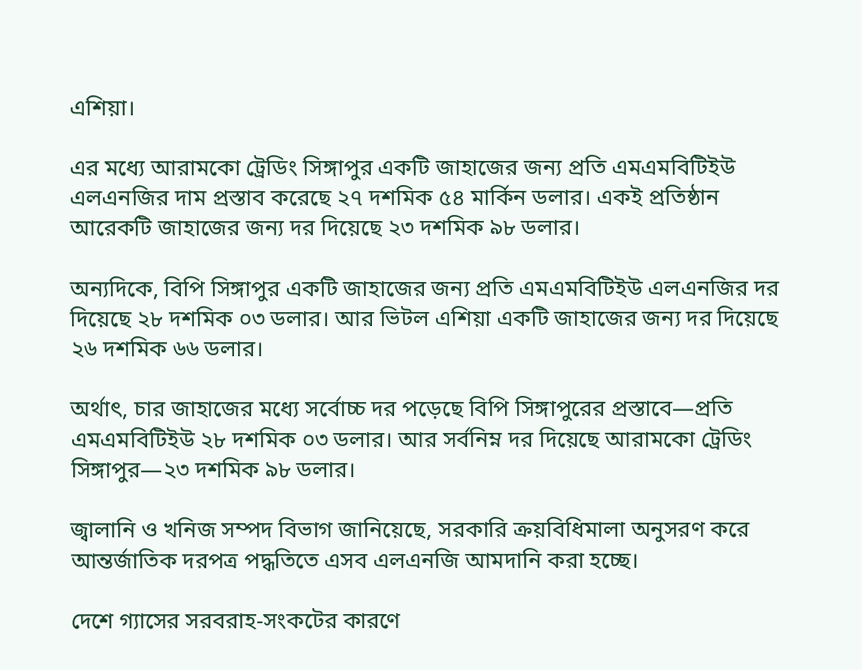এশিয়া।

এর মধ্যে আরামকো ট্রেডিং সিঙ্গাপুর একটি জাহাজের জন্য প্রতি এমএমবিটিইউ এলএনজির দাম প্রস্তাব করেছে ২৭ দশমিক ৫৪ মার্কিন ডলার। একই প্রতিষ্ঠান আরেকটি জাহাজের জন্য দর দিয়েছে ২৩ দশমিক ৯৮ ডলার।

অন্যদিকে, বিপি সিঙ্গাপুর একটি জাহাজের জন্য প্রতি এমএমবিটিইউ এলএনজির দর দিয়েছে ২৮ দশমিক ০৩ ডলার। আর ভিটল এশিয়া একটি জাহাজের জন্য দর দিয়েছে ২৬ দশমিক ৬৬ ডলার।

অর্থাৎ, চার জাহাজের মধ্যে সর্বোচ্চ দর পড়েছে বিপি সিঙ্গাপুরের প্রস্তাবে—প্রতি এমএমবিটিইউ ২৮ দশমিক ০৩ ডলার। আর সর্বনিম্ন দর দিয়েছে আরামকো ট্রেডিং সিঙ্গাপুর—২৩ দশমিক ৯৮ ডলার।

জ্বালানি ও খনিজ সম্পদ বিভাগ জানিয়েছে, সরকারি ক্রয়বিধিমালা অনুসরণ করে আন্তর্জাতিক দরপত্র পদ্ধতিতে এসব এলএনজি আমদানি করা হচ্ছে।

দেশে গ্যাসের সরবরাহ-সংকটের কারণে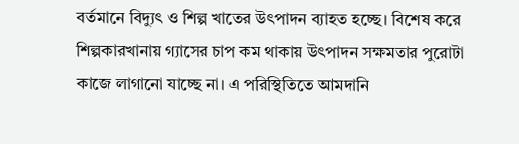বর্তমানে বিদ্যুৎ ও শিল্প খাতের উৎপাদন ব্যাহত হচ্ছে। বিশেষ করে শিল্পকারখানায় গ্যাসের চাপ কম থাকায় উৎপাদন সক্ষমতার পুরোটা কাজে লাগানো যাচ্ছে না। এ পরিস্থিতিতে আমদানি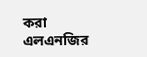করা এলএনজির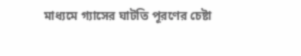মাধ্যমে গ্যাসের ঘাটতি পূরণের চেষ্টা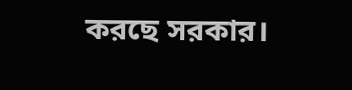করছে সরকার।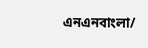এনএনবাংলা/